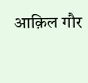आक़िल गौर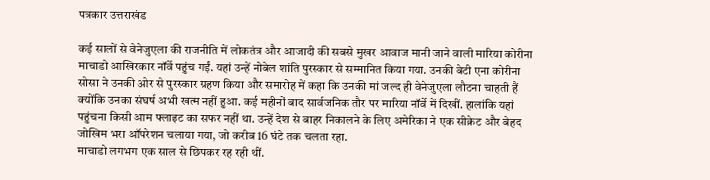पत्रकार उत्तराखंड

कई सालों से वेनेजुएला की राजनीति में लोकतंत्र और आजादी की सबसे मुखर आवाज मानी जाने वाली मारिया कोरीना माचाडो आखिरकार नॉर्वे पहुंच गईं. यहां उन्हें नोबेल शांति पुरस्कार से सम्मानित किया गया. उनकी बेटी एना कोरीना सोसा ने उनकी ओर से पुरस्कार ग्रहण किया और समारोह में कहा कि उनकी मां जल्द ही वेनेजुएला लौटना चाहती हैं क्योंकि उनका संघर्ष अभी खत्म नहीं हुआ. कई महीनों बाद सार्वजनिक तौर पर मारिया नॉर्वे में दिखीं. हालांकि यहां पहुंचना किसी आम फ्लाइट का सफर नहीं था. उन्हें देश से बाहर निकालने के लिए अमेरिका ने एक सीक्रेट और बेहद जोखिम भरा ऑपरेशन चलाया गया, जो करीब 16 घंटे तक चलता रहा.
माचाडो लगभग एक साल से छिपकर रह रही थीं.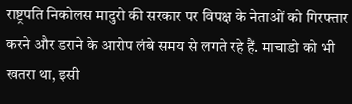राष्ट्रपति निकोलस मादुरो की सरकार पर विपक्ष के नेताओं को गिरफ्तार करने और डराने के आरोप लंबे समय से लगते रहे हैं. माचाडो को भी खतरा था, इसी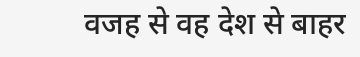वजह से वह देश से बाहर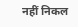नहीं निकल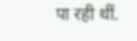पा रही थीं.